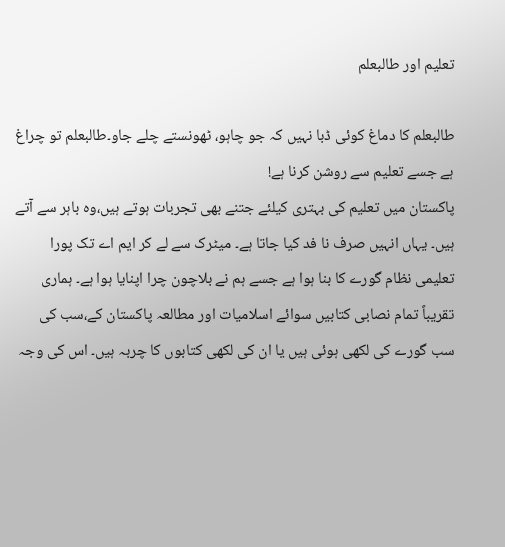تعلیم اور طالبعلم

طالبعلم کا دماغ کوئی ڈبا نہیں کہ جو چاہو، ٹھونستے چلے جاو۔طالبعلم تو چراغ ہے جسے تعلیم سے روشن کرنا ہے!
پاکستان میں تعلیم کی بہتری کیلئے جتنے بھی تجربات ہوتے ہیں،وہ باہر سے آتے ہیں۔ یہاں انہیں صرف نا فد کیا جاتا ہے۔ میٹرک سے لے کر ایم اے تک پورا تعلیمی نظام گورے کا بنا ہوا ہے جسے ہم نے بلاچون چرا اپنایا ہوا ہے۔ ہماری تقریباً تمام نصابی کتابیں سوائے اسلامیات اور مطالعہ پاکستان کے،سب کی سب گورے کی لکھی ہوئی ہیں یا ان کی لکھی کتابوں کا چربہ ہیں۔ اس کی وجہ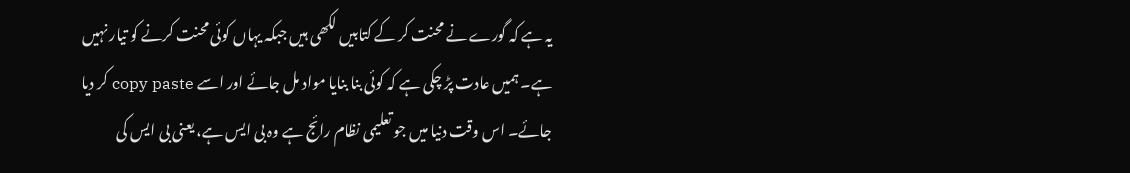یہ ہے کہ گورے نے محنت کر کے کتابیں لکھی ہیں جبکہ یہاں کوئی محنت کرنے کو تیار نہیں ہے۔ ہمیں عادت پڑ چکی ہے کہ کوئی بنا بنایا مواد مل جائے اور اسے copy paste کر دیا جائے۔ اس وقت دنیا میں جو تعلیمی نظام رائج ہے وہ بی ایس ہے، یعنی بی ایس کی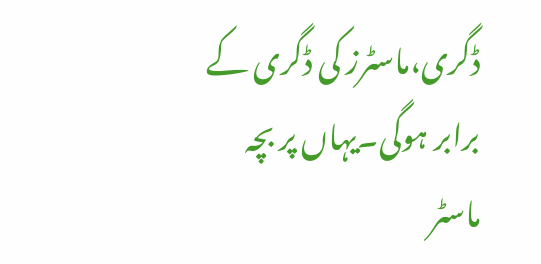ڈگری،ماسٹرز کی ڈگری کے برابر ہوگی۔یہاں پر بچہ ماسٹر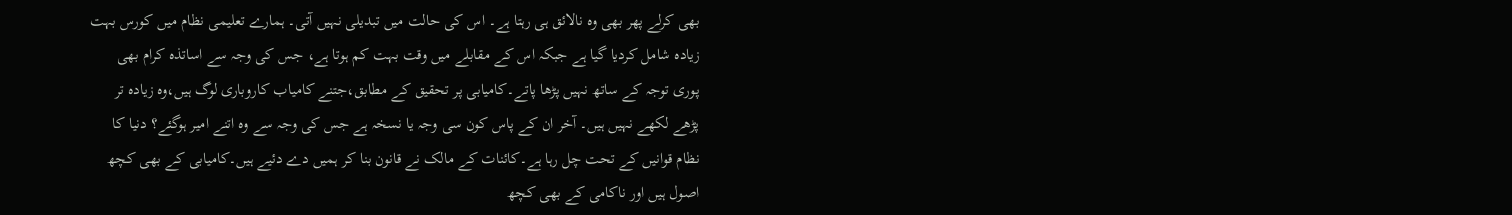بھی کرلے پھر بھی وہ نالائق ہی رہتا ہے۔ اس کی حالت میں تبدیلی نہیں آتی۔ ہمارے تعلیمی نظام میں کورس بہت زیادہ شامل کردیا گیا ہے جبکہ اس کے مقابلے میں وقت بہت کم ہوتا ہے، جس کی وجہ سے اساتذہ کرام بھی پوری توجہ کے ساتھ نہیں پڑھا پاتے۔کامیابی پر تحقیق کے مطابق،جتنے کامیاب کاروباری لوگ ہیں،وہ زیادہ تر پڑھے لکھے نہیں ہیں۔ آخر ان کے پاس کون سی وجہ یا نسخہ ہے جس کی وجہ سے وہ اتنے امیر ہوگئے؟ دنیا کا نظام قوانیں کے تحت چل رہا ہے۔کائنات کے مالک نے قانون بنا کر ہمیں دے دئیے ہیں۔کامیابی کے بھی کچھ اصول ہیں اور ناکامی کے بھی کچھ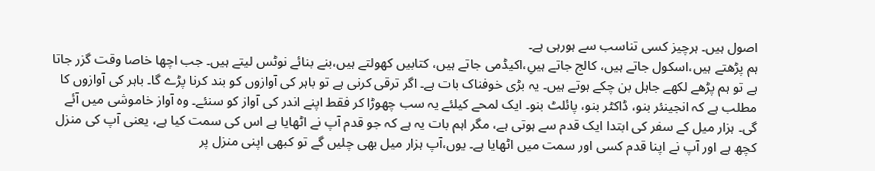اصول ہیں۔ ہرچیز کسی تناسب سے ہورہی ہے۔
ہم پڑھتے ہیں،اسکول جاتے ہیں، کالج جاتے ہیںِ،اکیڈمی جاتے ہیں، کتابیں کھولتے ہیں،بنے بنائے نوٹس لیتے ہیں۔ جب اچھا خاصا وقت گزر جاتا ہے تو ہم پڑھے لکھے جاہل بن چکے ہوتے ہیں۔ یہ بڑی خوفناک بات ہے۔ اگر ترقی کرنی ہے تو باہر کی آوازوں کو بند کرنا پڑے گا۔ باہر کی آوازوں کا مطلب ہے کہ انجینئر بنو، ڈاکٹر بنو، پائلٹ بنو۔ ایک لمحے کیلئے یہ سب چھوڑا کر فقط اپنے اندر کی آواز کو سنئے۔ وہ آواز خاموشی میں آئے گی۔ ہزار میل کے سفر کی ابتدا ایک قدم سے ہوتی ہے، مگر اہم بات یہ ہے کہ جو قدم آپ نے اٹھایا ہے اس کی سمت کیا ہے، یعنی آپ کی منزل کچھ ہے اور آپ نے اپنا قدم کسی اور سمت میں اٹھایا ہے۔ یوں،آپ ہزار میل بھی چلیں گے تو کبھی اپنی منزل پر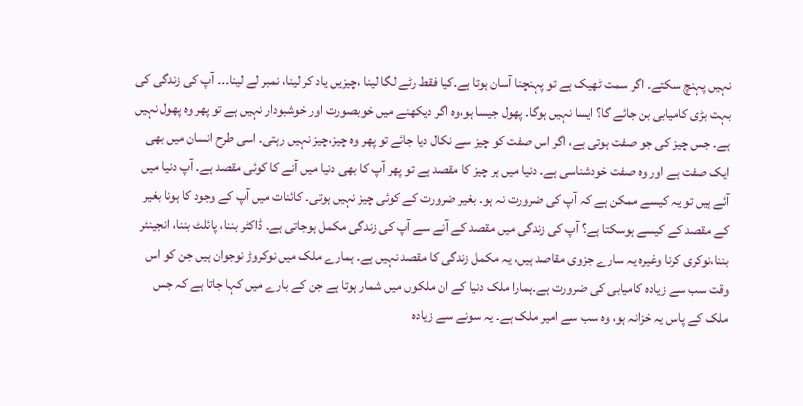نہیں پہنچ سکتے۔ اگر سمت ٹھیک ہے تو پہنچنا آسان ہوتا ہے۔کیا فقط رٹے لگا لینا ،چیزیں یاد کر لینا، نمبر لے لینا۔۔۔ آپ کی زندگی کی بہت بڑی کامیابی بن جائے گا؟ ایسا نہیں ہوگا۔ پھول جیسا ہو،وہ اگر دیکھنے میں خوبصورت اور خوشبودار نہیں ہے تو پھر وہ پھول نہیں ہے۔ جس چیز کی جو صفت ہوتی ہے، اگر اس صفت کو چیز سے نکال دیا جائے تو پھر وہ چیز،چیز نہیں رہتی۔ اسی طرح انسان میں بھی ایک صفت ہے اور وہ صفت خودشناسی ہے۔ دنیا میں ہر چیز کا مقصد ہے تو پھر آپ کا بھی دنیا میں آنے کا کوئی مقصد ہے۔ آپ دنیا میں آئے ہیں تو یہ کیسے ممکن ہے کہ آپ کی ضرورت نہ ہو۔ بغیر ضرورت کے کوئی چیز نہیں ہوتی۔ کائنات میں آپ کے وجود کا ہونا بغیر کے مقصد کے کیسے ہوسکتا ہے؟ آپ کی زندگی میں مقصد کے آنے سے آپ کی زندگی مکمل ہوجاتی ہے۔ ڈاکٹر بننا، پائلٹ بننا، انجینئر بننا،نوکری کرنا وغیرہ یہ سارے جزوی مقاصد ہیں، یہ مکمل زندگی کا مقصد نہیں ہے۔ ہمارے ملک میں نوکروڑ نوجوان ہیں جن کو اس وقت سب سے زیادہ کامیابی کی ضرورت ہے۔ہمارا ملک دنیا کے ان ملکوں میں شمار ہوتا ہے جن کے بارے میں کہا جاتا ہے کہ جس ملک کے پاس یہ خزانہ ہو، وہ سب سے امیر ملک ہے۔ یہ سونے سے زیادہ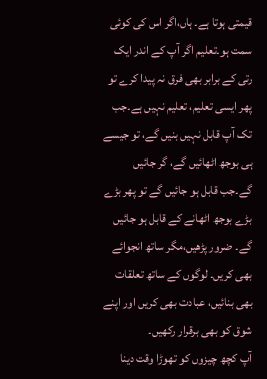قیمتی ہوتا ہے۔ ہاں،اگر اس کی کوئی سمت ہو۔تعلیم اگر آپ کے اندر ایک رتی کے برابر بھی فرق نہ پیدا کرے تو پھر ایسی تعلیم، تعلیم نہیں ہے۔جب تک آپ قابل نہیں بنیں گے، تو جیسے ہی بوجھ اٹھائیں گے، گر جائیں گے۔جب قابل ہو جائیں گے تو پھر بڑے بڑے بوجھ اٹھانے کے قابل ہو جائیں گے۔ ضرور پڑھیں،مگر ساتھ انجوائے بھی کریں۔ لوگوں کے ساتھ تعلقات بھی بنائیں، عبادت بھی کریں اور اپنے شوق کو بھی برقرار رکھیں۔
آپ کچھ چیزوں کو تھوڑا وقت دینا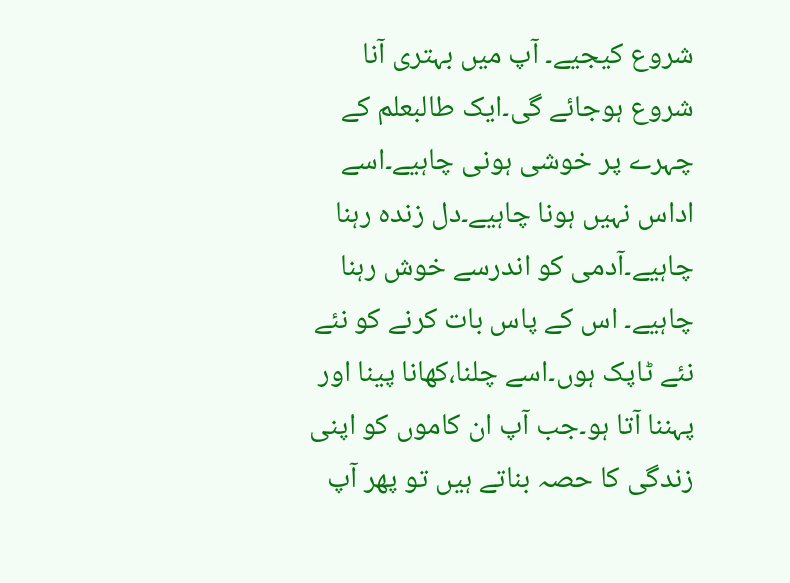شروع کیجیے۔ آپ میں بہتری آنا شروع ہوجائے گی۔ایک طالبعلم کے چہرے پر خوشی ہونی چاہیے۔اسے اداس نہیں ہونا چاہیے۔دل زندہ رہنا چاہیے۔آدمی کو اندرسے خوش رہنا چاہیے۔ اس کے پاس بات کرنے کو نئے نئے ٹاپک ہوں۔اسے چلنا،کھانا پینا اور پہننا آتا ہو۔جب آپ ان کاموں کو اپنی زندگی کا حصہ بناتے ہیں تو پھر آپ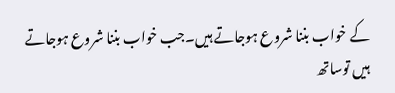کے خواب بننا شروع ہوجاتے ہیں۔جب خواب بننا شروع ہوجاتے ہیں توساتھ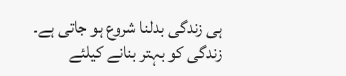ہی زندگی بدلنا شروع ہو جاتی ہے۔ زندگی کو بہتر بنانے کیلئے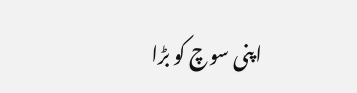اپنی سوچ کو بڑا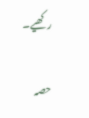رکھیے۔

حصہ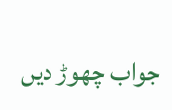جواب چھوڑ دیں